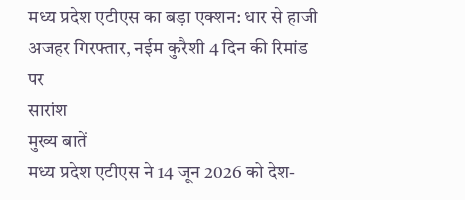मध्य प्रदेश एटीएस का बड़ा एक्शन: धार से हाजी अजहर गिरफ्तार, नईम कुरैशी 4 दिन की रिमांड पर
सारांश
मुख्य बातें
मध्य प्रदेश एटीएस ने 14 जून 2026 को देश-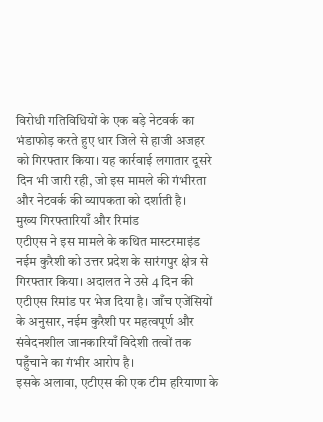विरोधी गतिविधियों के एक बड़े नेटवर्क का भंडाफोड़ करते हुए धार जिले से हाजी अजहर को गिरफ्तार किया। यह कार्रवाई लगातार दूसरे दिन भी जारी रही, जो इस मामले की गंभीरता और नेटवर्क की व्यापकता को दर्शाती है।
मुख्य गिरफ्तारियाँ और रिमांड
एटीएस ने इस मामले के कथित मास्टरमाइंड नईम कुरैशी को उत्तर प्रदेश के सारंगपुर क्षेत्र से गिरफ्तार किया। अदालत ने उसे 4 दिन की एटीएस रिमांड पर भेज दिया है। जाँच एजेंसियों के अनुसार, नईम कुरैशी पर महत्वपूर्ण और संवेदनशील जानकारियाँ विदेशी तत्वों तक पहुँचाने का गंभीर आरोप है।
इसके अलावा, एटीएस की एक टीम हरियाणा के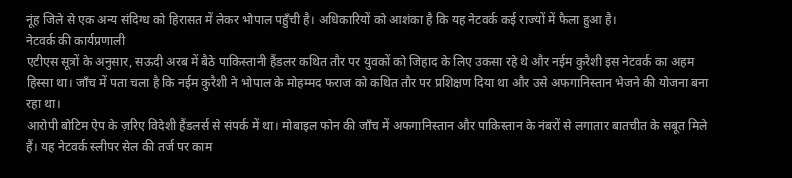नूंह जिले से एक अन्य संदिग्ध को हिरासत में लेकर भोपाल पहुँची है। अधिकारियों को आशंका है कि यह नेटवर्क कई राज्यों में फैला हुआ है।
नेटवर्क की कार्यप्रणाली
एटीएस सूत्रों के अनुसार, सऊदी अरब में बैठे पाकिस्तानी हैंडलर कथित तौर पर युवकों को जिहाद के लिए उकसा रहे थे और नईम कुरैशी इस नेटवर्क का अहम हिस्सा था। जाँच में पता चला है कि नईम कुरैशी ने भोपाल के मोहम्मद फराज को कथित तौर पर प्रशिक्षण दिया था और उसे अफगानिस्तान भेजने की योजना बना रहा था।
आरोपी बोटिम ऐप के ज़रिए विदेशी हैंडलर्स से संपर्क में था। मोबाइल फोन की जाँच में अफगानिस्तान और पाकिस्तान के नंबरों से लगातार बातचीत के सबूत मिले हैं। यह नेटवर्क स्लीपर सेल की तर्ज पर काम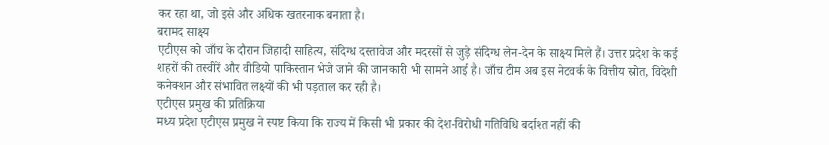कर रहा था, जो इसे और अधिक खतरनाक बनाता है।
बरामद साक्ष्य
एटीएस को जाँच के दौरान जिहादी साहित्य, संदिग्ध दस्तावेज और मदरसों से जुड़े संदिग्ध लेन-देन के साक्ष्य मिले हैं। उत्तर प्रदेश के कई शहरों की तस्वीरें और वीडियो पाकिस्तान भेजे जाने की जानकारी भी सामने आई है। जाँच टीम अब इस नेटवर्क के वित्तीय स्रोत, विदेशी कनेक्शन और संभावित लक्ष्यों की भी पड़ताल कर रही है।
एटीएस प्रमुख की प्रतिक्रिया
मध्य प्रदेश एटीएस प्रमुख ने स्पष्ट किया कि राज्य में किसी भी प्रकार की देश-विरोधी गतिविधि बर्दाश्त नहीं की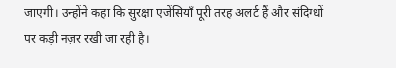जाएगी। उन्होंने कहा कि सुरक्षा एजेंसियाँ पूरी तरह अलर्ट हैं और संदिग्धों पर कड़ी नज़र रखी जा रही है।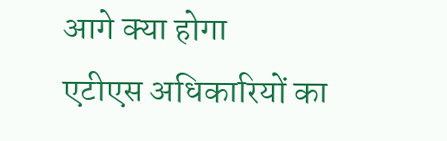आगे क्या होगा
एटीएस अधिकारियों का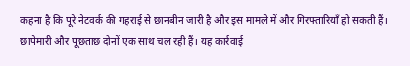कहना है कि पूरे नेटवर्क की गहराई से छानबीन जारी है और इस मामले में और गिरफ्तारियाँ हो सकती हैं। छापेमारी और पूछताछ दोनों एक साथ चल रही हैं। यह कार्रवाई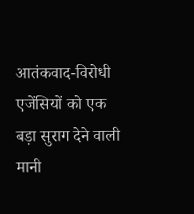आतंकवाद-विरोधी एजेंसियों को एक बड़ा सुराग देने वाली मानी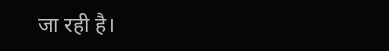जा रही है।